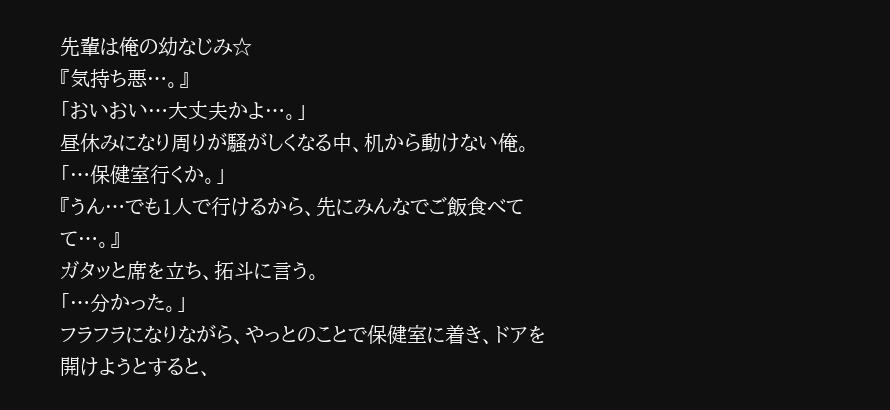先輩は俺の幼なじみ☆
『気持ち悪…。』
「おいおい…大丈夫かよ…。」
昼休みになり周りが騒がしくなる中、机から動けない俺。
「…保健室行くか。」
『うん…でも1人で行けるから、先にみんなでご飯食べてて…。』
ガタッと席を立ち、拓斗に言う。
「…分かった。」
フラフラになりながら、やっとのことで保健室に着き、ドアを開けようとすると、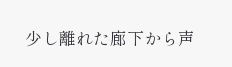少し離れた廊下から声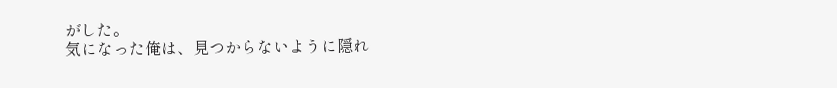がした。
気になった俺は、見つからないように隠れ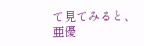て見てみると、
亜優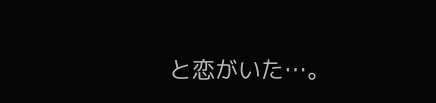と恋がいた…。